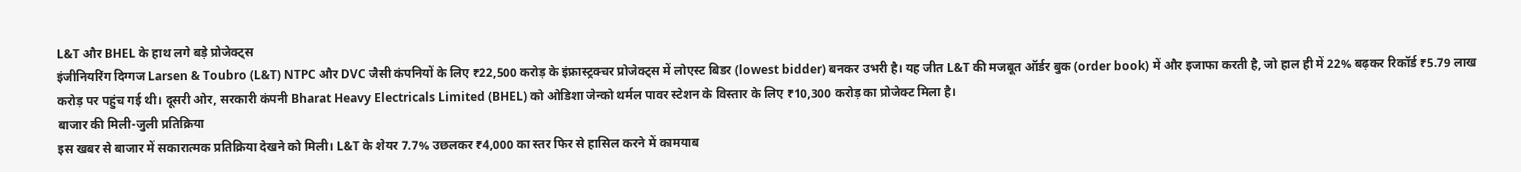L&T और BHEL के हाथ लगे बड़े प्रोजेक्ट्स
इंजीनियरिंग दिग्गज Larsen & Toubro (L&T) NTPC और DVC जैसी कंपनियों के लिए ₹22,500 करोड़ के इंफ्रास्ट्रक्चर प्रोजेक्ट्स में लोएस्ट बिडर (lowest bidder) बनकर उभरी है। यह जीत L&T की मजबूत ऑर्डर बुक (order book) में और इजाफा करती है, जो हाल ही में 22% बढ़कर रिकॉर्ड ₹5.79 लाख करोड़ पर पहुंच गई थी। दूसरी ओर, सरकारी कंपनी Bharat Heavy Electricals Limited (BHEL) को ओडिशा जेन्को थर्मल पावर स्टेशन के विस्तार के लिए ₹10,300 करोड़ का प्रोजेक्ट मिला है।
बाजार की मिली-जुली प्रतिक्रिया
इस खबर से बाजार में सकारात्मक प्रतिक्रिया देखने को मिली। L&T के शेयर 7.7% उछलकर ₹4,000 का स्तर फिर से हासिल करने में कामयाब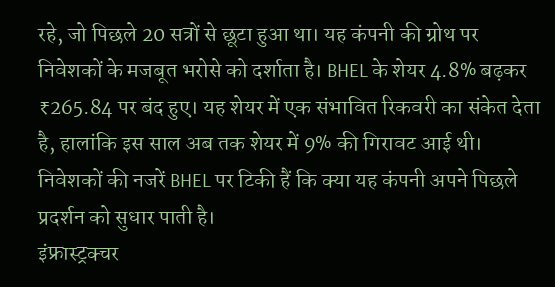रहे, जो पिछले 20 सत्रों से छूटा हुआ था। यह कंपनी की ग्रोथ पर निवेशकों के मजबूत भरोसे को दर्शाता है। BHEL के शेयर 4.8% बढ़कर ₹265.84 पर बंद हुए। यह शेयर में एक संभावित रिकवरी का संकेत देता है, हालांकि इस साल अब तक शेयर में 9% की गिरावट आई थी। निवेशकों की नजरें BHEL पर टिकी हैं कि क्या यह कंपनी अपने पिछले प्रदर्शन को सुधार पाती है।
इंफ्रास्ट्रक्चर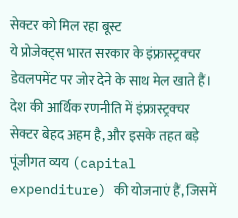सेक्टर को मिल रहा बूस्ट
ये प्रोजेक्ट्स भारत सरकार के इंफ्रास्ट्रक्चर डेवलपमेंट पर जोर देने के साथ मेल खाते हैं। देश की आर्थिक रणनीति में इंफ्रास्ट्रक्चर सेक्टर बेहद अहम है, और इसके तहत बड़े पूंजीगत व्यय (capital expenditure) की योजनाएं हैं, जिसमें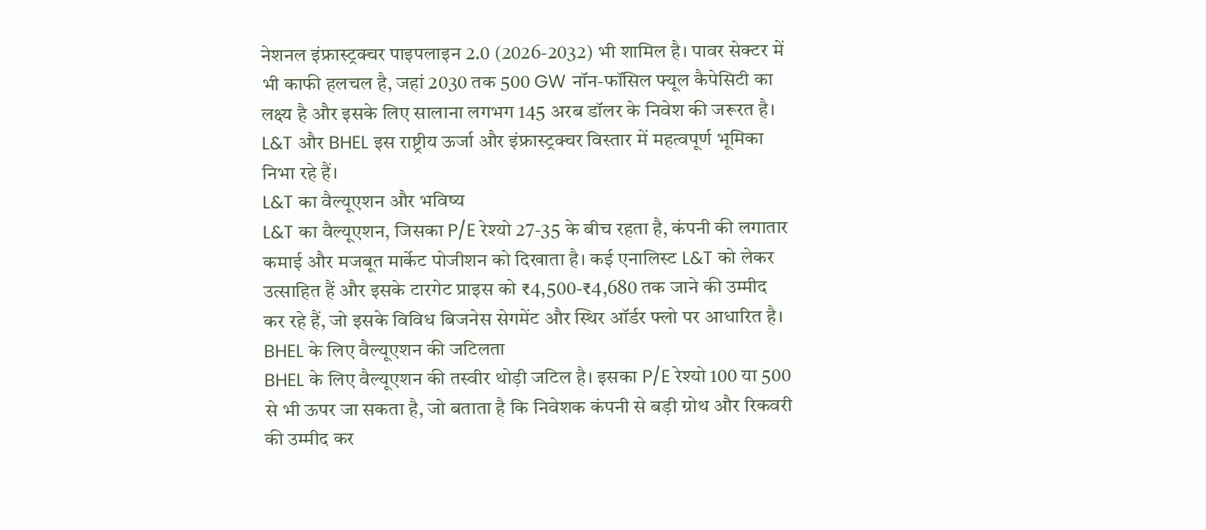नेशनल इंफ्रास्ट्रक्चर पाइपलाइन 2.0 (2026-2032) भी शामिल है। पावर सेक्टर में भी काफी हलचल है, जहां 2030 तक 500 GW नॉन-फॉसिल फ्यूल कैपेसिटी का लक्ष्य है और इसके लिए सालाना लगभग 145 अरब डॉलर के निवेश की जरूरत है। L&T और BHEL इस राष्ट्रीय ऊर्जा और इंफ्रास्ट्रक्चर विस्तार में महत्वपूर्ण भूमिका निभा रहे हैं।
L&T का वैल्यूएशन और भविष्य
L&T का वैल्यूएशन, जिसका P/E रेश्यो 27-35 के बीच रहता है, कंपनी की लगातार कमाई और मजबूत मार्केट पोजीशन को दिखाता है। कई एनालिस्ट L&T को लेकर उत्साहित हैं और इसके टारगेट प्राइस को ₹4,500-₹4,680 तक जाने की उम्मीद कर रहे हैं, जो इसके विविध बिजनेस सेगमेंट और स्थिर ऑर्डर फ्लो पर आधारित है।
BHEL के लिए वैल्यूएशन की जटिलता
BHEL के लिए वैल्यूएशन की तस्वीर थोड़ी जटिल है। इसका P/E रेश्यो 100 या 500 से भी ऊपर जा सकता है, जो बताता है कि निवेशक कंपनी से बड़ी ग्रोथ और रिकवरी की उम्मीद कर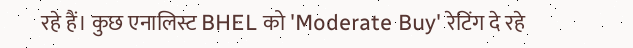रहे हैं। कुछ एनालिस्ट BHEL को 'Moderate Buy' रेटिंग दे रहे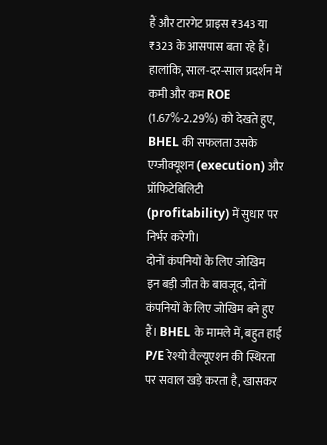हैं और टारगेट प्राइस ₹343 या ₹323 के आसपास बता रहे हैं। हालांकि, साल-दर-साल प्रदर्शन में कमी और कम ROE (1.67%-2.29%) को देखते हुए, BHEL की सफलता उसके एग्जीक्यूशन (execution) और प्रॉफिटेबिलिटी (profitability) में सुधार पर निर्भर करेगी।
दोनों कंपनियों के लिए जोखिम
इन बड़ी जीत के बावजूद, दोनों कंपनियों के लिए जोखिम बने हुए हैं। BHEL के मामले में, बहुत हाई P/E रेश्यो वैल्यूएशन की स्थिरता पर सवाल खड़े करता है, खासकर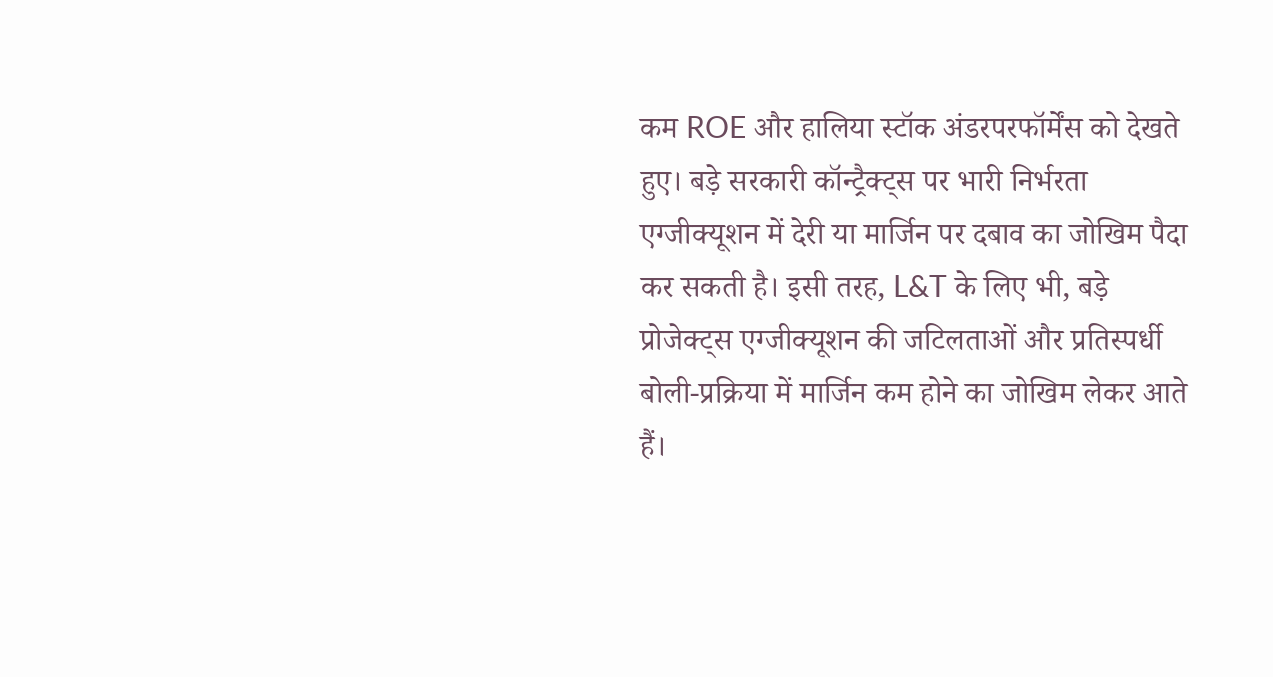कम ROE और हालिया स्टॉक अंडरपरफॉर्मेंस को देखते हुए। बड़े सरकारी कॉन्ट्रैक्ट्स पर भारी निर्भरता एग्जीक्यूशन में देरी या मार्जिन पर दबाव का जोखिम पैदा कर सकती है। इसी तरह, L&T के लिए भी, बड़े प्रोजेक्ट्स एग्जीक्यूशन की जटिलताओं और प्रतिस्पर्धी बोली-प्रक्रिया में मार्जिन कम होने का जोखिम लेकर आते हैं।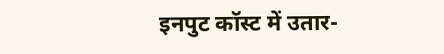इनपुट कॉस्ट में उतार-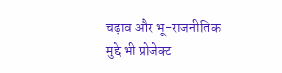चढ़ाव और भू-राजनीतिक मुद्दे भी प्रोजेक्ट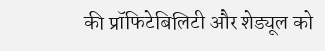की प्रॉफिटेबिलिटी और शेड्यूल को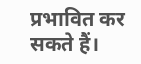प्रभावित कर सकते हैं।